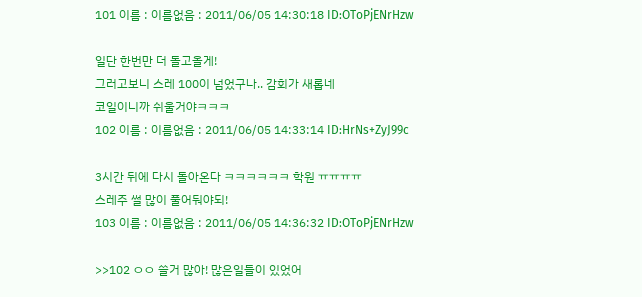101 이름 : 이름없음 : 2011/06/05 14:30:18 ID:OToPjENrHzw

일단 한번만 더 돌고올게!
그러고보니 스레 100이 넘었구나.. 감회가 새롭네
코일이니까 쉬울거야ㅋㅋㅋ
102 이름 : 이름없음 : 2011/06/05 14:33:14 ID:HrNs+ZyJ99c

3시간 뒤에 다시 돌아온다 ㅋㅋㅋㅋㅋㅋ 학원 ㅠㅠㅠㅠ
스레주 썰 많이 풀어둬야되!
103 이름 : 이름없음 : 2011/06/05 14:36:32 ID:OToPjENrHzw

>>102 ㅇㅇ 쓸거 많아! 많은일들이 있었어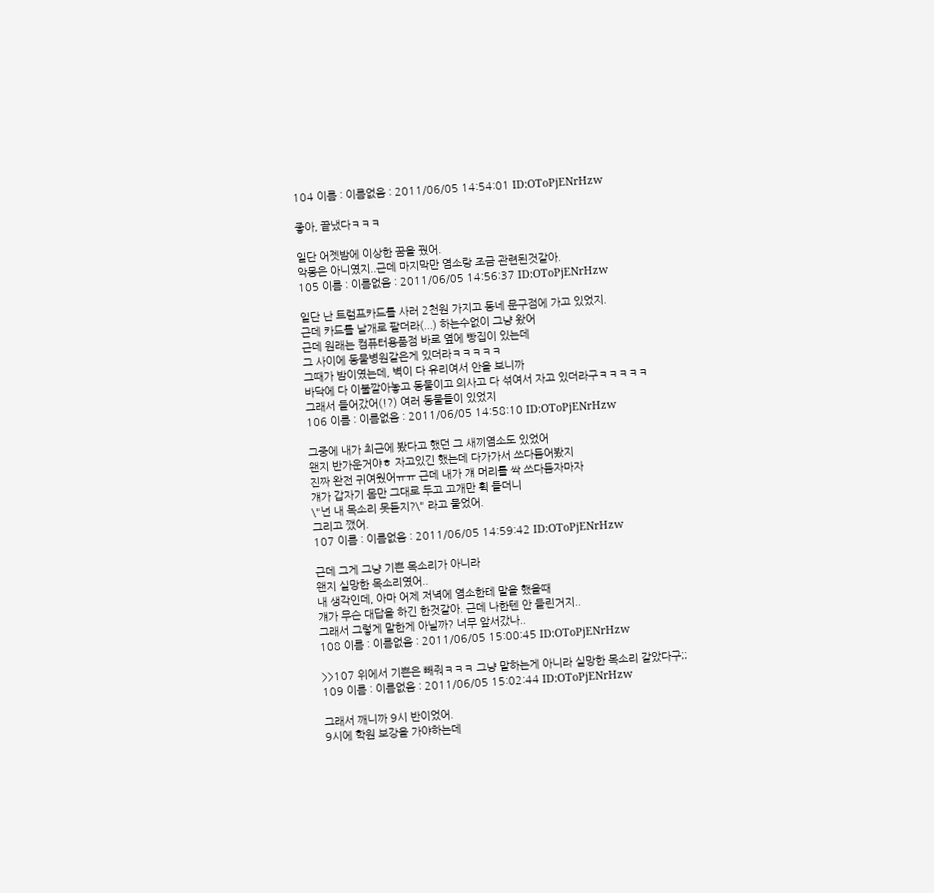104 이름 : 이름없음 : 2011/06/05 14:54:01 ID:OToPjENrHzw

좋아, 끝냈다ㅋㅋㅋ

일단 어젯밤에 이상한 꿈을 꿨어.
악몽은 아니였지..근데 마지막만 염소랑 조금 관련된것같아.
105 이름 : 이름없음 : 2011/06/05 14:56:37 ID:OToPjENrHzw

일단 난 트럼프카드를 사러 2천원 가지고 동네 문구점에 가고 있었지.
근데 카드를 낱개로 팔더라(...) 하는수없이 그냥 왔어
근데 원래는 컴퓨터용품점 바로 옆에 빵집이 있는데
그 사이에 동물병원같은게 있더라ㅋㅋㅋㅋㅋ
그때가 밤이였는데, 벽이 다 유리여서 안을 보니까
바닥에 다 이불깔아놓고 동물이고 의사고 다 섞여서 자고 있더라구ㅋㅋㅋㅋㅋ
그래서 들어갔어(!?) 여러 동물들이 있었지
106 이름 : 이름없음 : 2011/06/05 14:58:10 ID:OToPjENrHzw

그중에 내가 최근에 봤다고 했던 그 새끼염소도 있었어
왠지 반가운거야ㅎ 자고있긴 했는데 다가가서 쓰다듬어봤지
진짜 완전 귀여웠어ㅠㅠ 근데 내가 걔 머리를 싹 쓰다듬자마자
걔가 갑자기 몸만 그대로 두고 고개만 휙 들더니
\"넌 내 목소리 못듣지?\" 라고 물었어.
그리고 깼어.
107 이름 : 이름없음 : 2011/06/05 14:59:42 ID:OToPjENrHzw

근데 그게 그냥 기쁜 목소리가 아니라
왠지 실망한 목소리였어..
내 생각인데, 아마 어제 저녁에 염소한테 말을 했을때
걔가 무슨 대답을 하긴 한것같아. 근데 나한텐 안 들린거지..
그래서 그렇게 말한게 아닐까? 너무 앞서갔나..
108 이름 : 이름없음 : 2011/06/05 15:00:45 ID:OToPjENrHzw

>>107 위에서 기쁜은 빼줘ㅋㅋㅋ 그냥 말하는게 아니라 실망한 목소리 같았다구;;
109 이름 : 이름없음 : 2011/06/05 15:02:44 ID:OToPjENrHzw

그래서 깨니까 9시 반이었어.
9시에 학원 보강을 가야하는데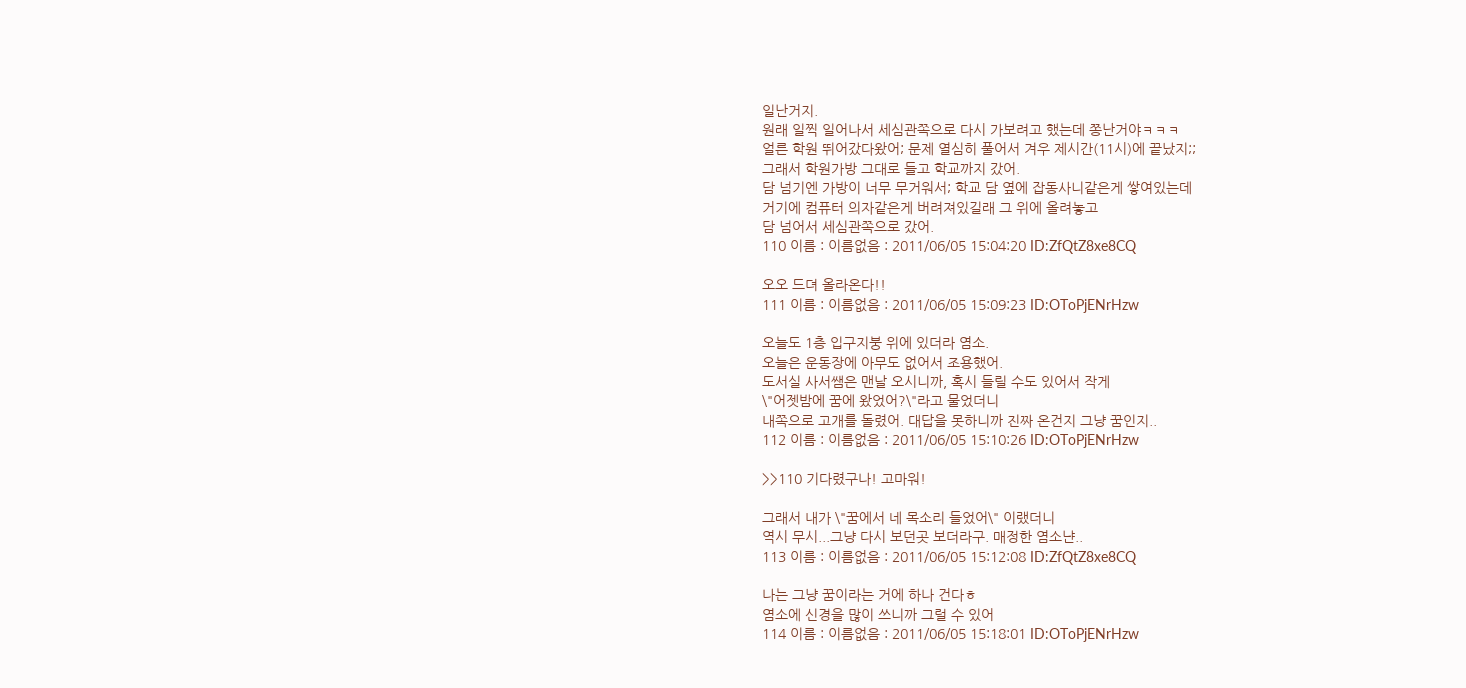일난거지.
원래 일찍 일어나서 세심관쪽으로 다시 가보려고 했는데 쫑난거야ㅋㅋㅋ
얼른 학원 뛰어갔다왔어; 문제 열심히 풀어서 겨우 제시간(11시)에 끝났지;;
그래서 학원가방 그대로 들고 학교까지 갔어.
담 넘기엔 가방이 너무 무거워서; 학교 담 옆에 잡동사니같은게 쌓여있는데
거기에 컴퓨터 의자같은게 버려져있길래 그 위에 올려놓고
담 넘어서 세심관쪽으로 갔어.
110 이름 : 이름없음 : 2011/06/05 15:04:20 ID:ZfQtZ8xe8CQ

오오 드뎌 올라온다!!
111 이름 : 이름없음 : 2011/06/05 15:09:23 ID:OToPjENrHzw

오늘도 1층 입구지붕 위에 있더라 염소.
오늘은 운동장에 아무도 없어서 조용했어.
도서실 사서쌤은 맨날 오시니까, 혹시 들릴 수도 있어서 작게
\"어젯밤에 꿈에 왔었어?\"라고 물었더니
내쪽으로 고개를 돌렸어. 대답을 못하니까 진짜 온건지 그냥 꿈인지..
112 이름 : 이름없음 : 2011/06/05 15:10:26 ID:OToPjENrHzw

>>110 기다렸구나! 고마워!

그래서 내가 \"꿈에서 네 목소리 들었어\" 이랬더니
역시 무시...그냥 다시 보던곳 보더라구. 매정한 염소냔..
113 이름 : 이름없음 : 2011/06/05 15:12:08 ID:ZfQtZ8xe8CQ

나는 그냥 꿈이라는 거에 하나 건다ㅎ
염소에 신경을 많이 쓰니까 그럴 수 있어
114 이름 : 이름없음 : 2011/06/05 15:18:01 ID:OToPjENrHzw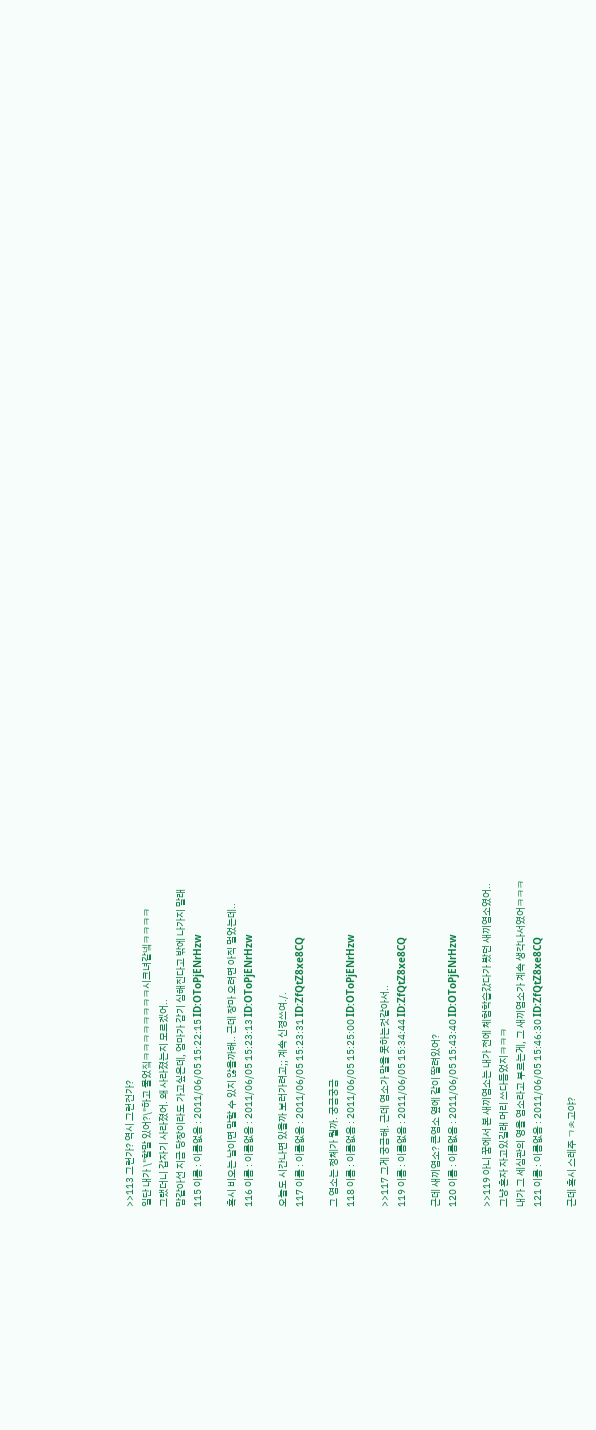>>113 그런가? 역시 그런건가?
일단 내가 \"할말 있어?\"하고 물었짘ㅋㅋㅋㅋㅋㅋㅋㅋ시크녀같넼ㅋㅋㅋㅋ
그랬더니 갑자기 사라졌어. 왜 사라졌는지 모르겠어..
맘같아선 지금 당장이라도 가고싶은데, 엄마가 감기 심해진다고 밖에 나가지 말래
115 이름 : 이름없음 : 2011/06/05 15:22:15 ID:OToPjENrHzw

혹시 비오는 날이면 말할 수 있지 않을까해.. 근데 장마 오려면 아직 멀었는데..
116 이름 : 이름없음 : 2011/06/05 15:23:13 ID:OToPjENrHzw

오늘도 시간나면 있을까 보러가려고;; 계속 신경쓰여./.
117 이름 : 이름없음 : 2011/06/05 15:23:31 ID:ZfQtZ8xe8CQ

그 염소는 정체가 뭘까. 궁금궁금
118 이름 : 이름없음 : 2011/06/05 15:25:00 ID:OToPjENrHzw

>>117 그게 궁금해. 근데 염소가 말을 못하는것같아서..
119 이름 : 이름없음 : 2011/06/05 15:34:44 ID:ZfQtZ8xe8CQ

근데 새끼염소? 큰염소 옆에 같이 딸려있어?
120 이름 : 이름없음 : 2011/06/05 15:43:40 ID:OToPjENrHzw

>>119 아니 꿈에서 본 새끼염소는 내가 전에 체험학습갔다가 봤던 새끼염소였어..
그냥 혼자 자고있길래 머리 쓰다듬었지ㅋㅋㅋ
내가 그 세심관의 영을 염소라고 부르는게, 그 새끼염소가 계속 생각나서였어ㅋㅋㅋ
121 이름 : 이름없음 : 2011/06/05 15:46:30 ID:ZfQtZ8xe8CQ

근데 혹시 스레주 ㄱㅊ고야?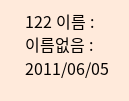122 이름 : 이름없음 : 2011/06/05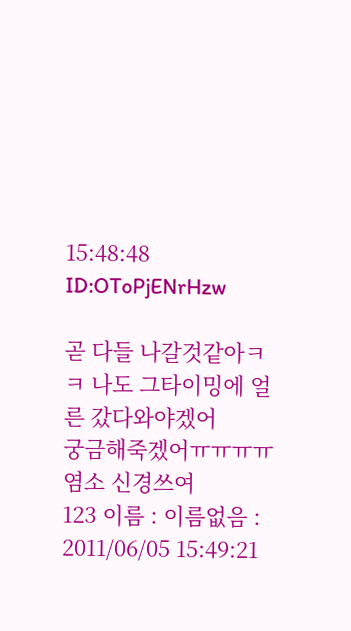15:48:48 ID:OToPjENrHzw

곧 다들 나갈것같아ㅋㅋ 나도 그타이밍에 얼른 갔다와야겠어
궁금해죽겠어ㅠㅠㅠㅠ염소 신경쓰여
123 이름 : 이름없음 : 2011/06/05 15:49:21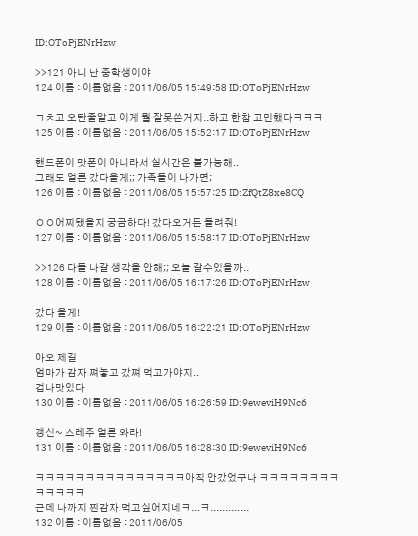ID:OToPjENrHzw

>>121 아니 난 중학생이야
124 이름 : 이름없음 : 2011/06/05 15:49:58 ID:OToPjENrHzw

ㄱㅊ고 오탄줄알고 이게 뭘 잘못쓴거지..하고 한참 고민했다ㅋㅋㅋ
125 이름 : 이름없음 : 2011/06/05 15:52:17 ID:OToPjENrHzw

핸드폰이 맛폰이 아니라서 실시간은 불가능해..
그래도 얼른 갔다올게;; 가족들이 나가면;
126 이름 : 이름없음 : 2011/06/05 15:57:25 ID:ZfQtZ8xe8CQ

ㅇㅇ어찌됐을지 궁금하다! 갔다오거든 들려줘!
127 이름 : 이름없음 : 2011/06/05 15:58:17 ID:OToPjENrHzw

>>126 다들 나갈 생각을 안해;; 오늘 갈수있을까..
128 이름 : 이름없음 : 2011/06/05 16:17:26 ID:OToPjENrHzw

갔다 올게!
129 이름 : 이름없음 : 2011/06/05 16:22:21 ID:OToPjENrHzw

아오 제길
엄마가 감자 쪄놓고 갔쪄 먹고가야지..
겁나맛있다
130 이름 : 이름없음 : 2011/06/05 16:26:59 ID:9eweviH9Nc6

갱신~ 스레주 얼른 와라!
131 이름 : 이름없음 : 2011/06/05 16:28:30 ID:9eweviH9Nc6

ㅋㅋㅋㅋㅋㅋㅋㅋㅋㅋㅋㅋㅋㅋㅋ아직 안갔었구나 ㅋㅋㅋㅋㅋㅋㅋㅋㅋㅋㅋㅋㅋ
근데 나까지 찐감자 먹고싶어지네ㅋ...ㅋ.............
132 이름 : 이름없음 : 2011/06/05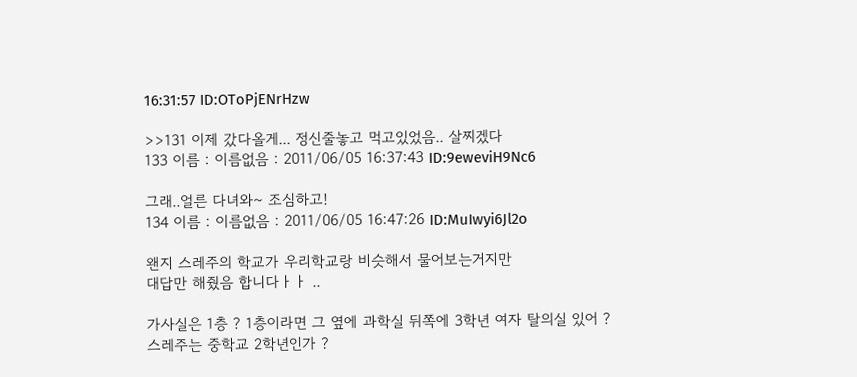16:31:57 ID:OToPjENrHzw

>>131 이제 갔다올게... 정신줄놓고 먹고있었음.. 살찌겠다
133 이름 : 이름없음 : 2011/06/05 16:37:43 ID:9eweviH9Nc6

그래..얼른 다녀와~ 조심하고!
134 이름 : 이름없음 : 2011/06/05 16:47:26 ID:MuIwyi6Jl2o

왠지 스레주의 학교가 우리학교랑 비슷해서 물어보는거지만
대답만 해줬음 합니다ㅏㅏ ..

가사실은 1층 ? 1층이라면 그 옆에 과학실 뒤쪽에 3학년 여자 탈의실 있어 ?
스레주는 중학교 2학년인가 ?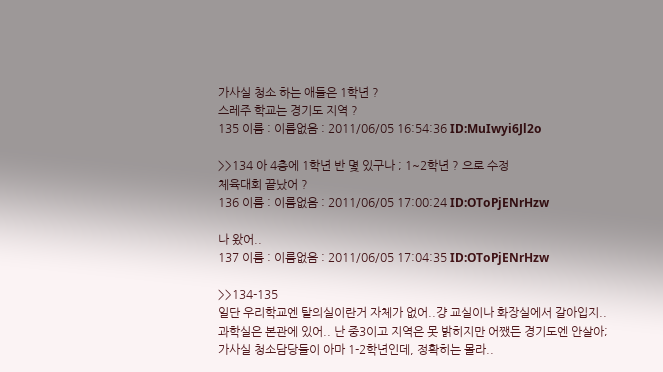가사실 청소 하는 애들은 1학년 ?
스레주 학교는 경기도 지역 ?
135 이름 : 이름없음 : 2011/06/05 16:54:36 ID:MuIwyi6Jl2o

>>134 아 4층에 1학년 반 몇 있구나 ; 1~2학년 ? 으로 수정
체육대회 끝났어 ?
136 이름 : 이름없음 : 2011/06/05 17:00:24 ID:OToPjENrHzw

나 왔어..
137 이름 : 이름없음 : 2011/06/05 17:04:35 ID:OToPjENrHzw

>>134-135
일단 우리학교엔 탈의실이란거 자체가 없어..걍 교실이나 화장실에서 갈아입지..
과학실은 본관에 있어.. 난 중3이고 지역은 못 밝히지만 어쨌든 경기도엔 안살아;
가사실 청소담당들이 아마 1-2학년인데, 정확히는 몰라..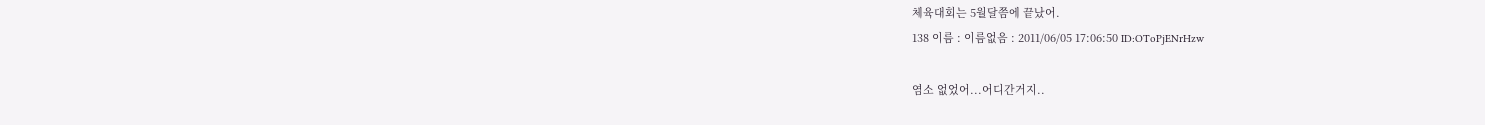체육대회는 5월달쯤에 끝났어.
138 이름 : 이름없음 : 2011/06/05 17:06:50 ID:OToPjENrHzw

염소 없었어...어디간거지..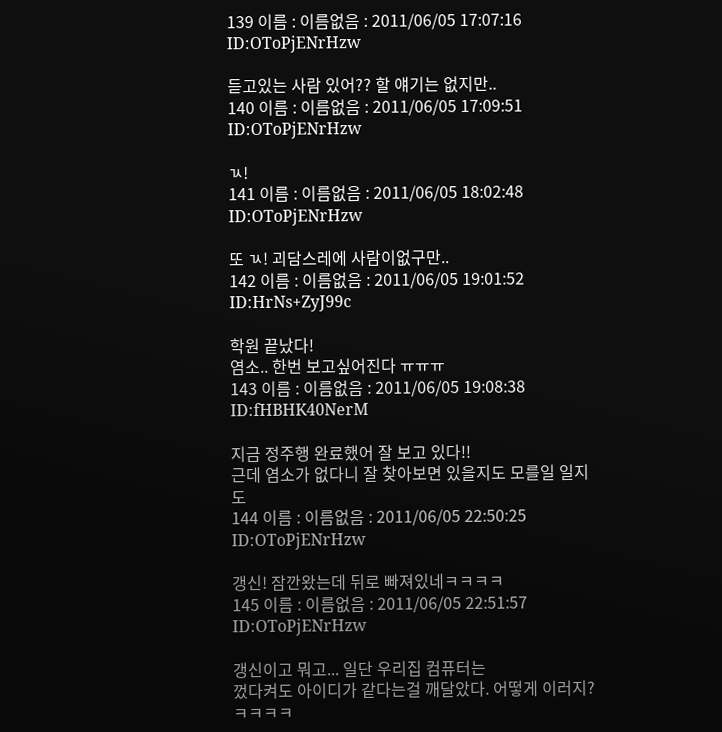139 이름 : 이름없음 : 2011/06/05 17:07:16 ID:OToPjENrHzw

듣고있는 사람 있어?? 할 얘기는 없지만..
140 이름 : 이름없음 : 2011/06/05 17:09:51 ID:OToPjENrHzw

ㄳ!
141 이름 : 이름없음 : 2011/06/05 18:02:48 ID:OToPjENrHzw

또 ㄳ! 괴담스레에 사람이없구만..
142 이름 : 이름없음 : 2011/06/05 19:01:52 ID:HrNs+ZyJ99c

학원 끝났다!
염소.. 한번 보고싶어진다 ㅠㅠㅠ
143 이름 : 이름없음 : 2011/06/05 19:08:38 ID:fHBHK40NerM

지금 정주행 완료했어 잘 보고 있다!!
근데 염소가 없다니 잘 찾아보면 있을지도 모를일 일지도
144 이름 : 이름없음 : 2011/06/05 22:50:25 ID:OToPjENrHzw

갱신! 잠깐왔는데 뒤로 빠져있네ㅋㅋㅋㅋ
145 이름 : 이름없음 : 2011/06/05 22:51:57 ID:OToPjENrHzw

갱신이고 뭐고... 일단 우리집 컴퓨터는
껐다켜도 아이디가 같다는걸 깨달았다. 어떻게 이러지?ㅋㅋㅋㅋ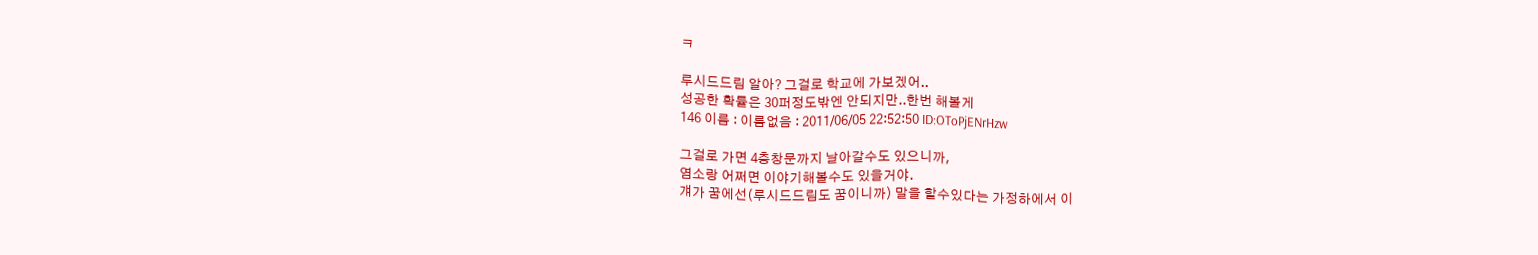ㅋ

루시드드림 알아? 그걸로 학교에 가보겠어..
성공한 확률은 30퍼정도밖엔 안되지만..한번 해볼게
146 이름 : 이름없음 : 2011/06/05 22:52:50 ID:OToPjENrHzw

그걸로 가면 4층창문까지 날아갈수도 있으니까,
염소랑 어쩌면 이야기해볼수도 있을거야.
걔가 꿈에선(루시드드림도 꿈이니까) 말을 할수있다는 가정하에서 이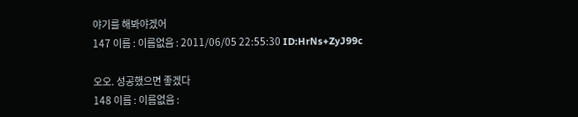야기를 해봐야겠어
147 이름 : 이름없음 : 2011/06/05 22:55:30 ID:HrNs+ZyJ99c

오오. 성공했으면 좋겠다
148 이름 : 이름없음 :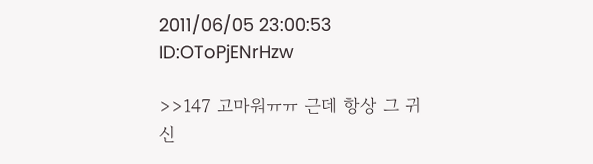2011/06/05 23:00:53 ID:OToPjENrHzw

>>147 고마워ㅠㅠ 근데 항상 그 귀신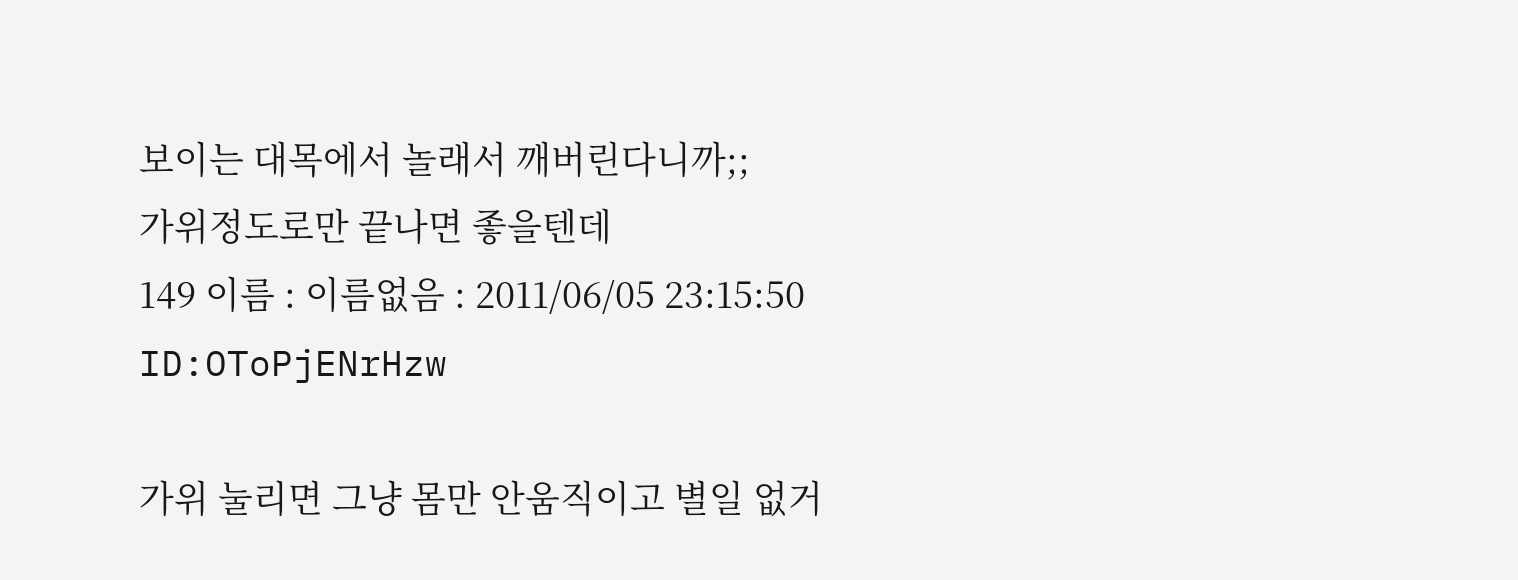보이는 대목에서 놀래서 깨버린다니까;;
가위정도로만 끝나면 좋을텐데
149 이름 : 이름없음 : 2011/06/05 23:15:50 ID:OToPjENrHzw

가위 눌리면 그냥 몸만 안움직이고 별일 없거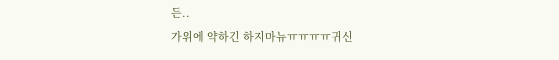든..
가위에 약하긴 하지마뉴ㅠㅠㅠㅠ귀신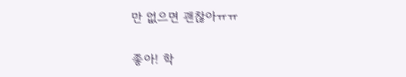만 없으면 괜찮아ㅠㅠ

좋아! 학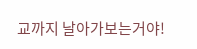교까지 날아가보는거야!